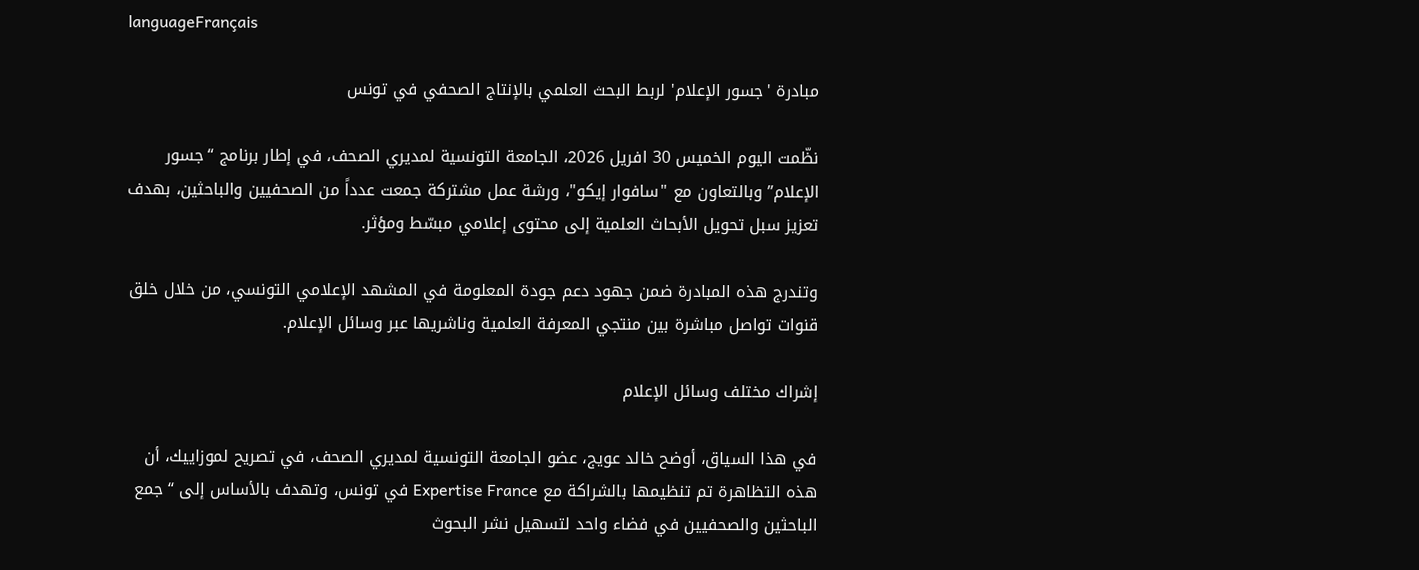languageFrançais

مبادرة 'جسور الإعلام' لربط البحث العلمي بالإنتاج الصحفي في تونس

نظّمت اليوم الخميس 30 افريل 2026، الجامعة التونسية لمديري الصحف، في إطار برنامج “جسور الإعلام” وبالتعاون مع "سافوار إيكو"، ورشة عمل مشتركة جمعت عدداً من الصحفيين والباحثين، بهدف تعزيز سبل تحويل الأبحاث العلمية إلى محتوى إعلامي مبسّط ومؤثر.

وتندرج هذه المبادرة ضمن جهود دعم جودة المعلومة في المشهد الإعلامي التونسي، من خلال خلق قنوات تواصل مباشرة بين منتجي المعرفة العلمية وناشريها عبر وسائل الإعلام.

إشراك مختلف وسائل الإعلام

في هذا السياق، أوضح خالد عويج، عضو الجامعة التونسية لمديري الصحف، في تصريح لموزاييك، أن هذه التظاهرة تم تنظيمها بالشراكة مع Expertise France في تونس، وتهدف بالأساس إلى “جمع الباحثين والصحفيين في فضاء واحد لتسهيل نشر البحوث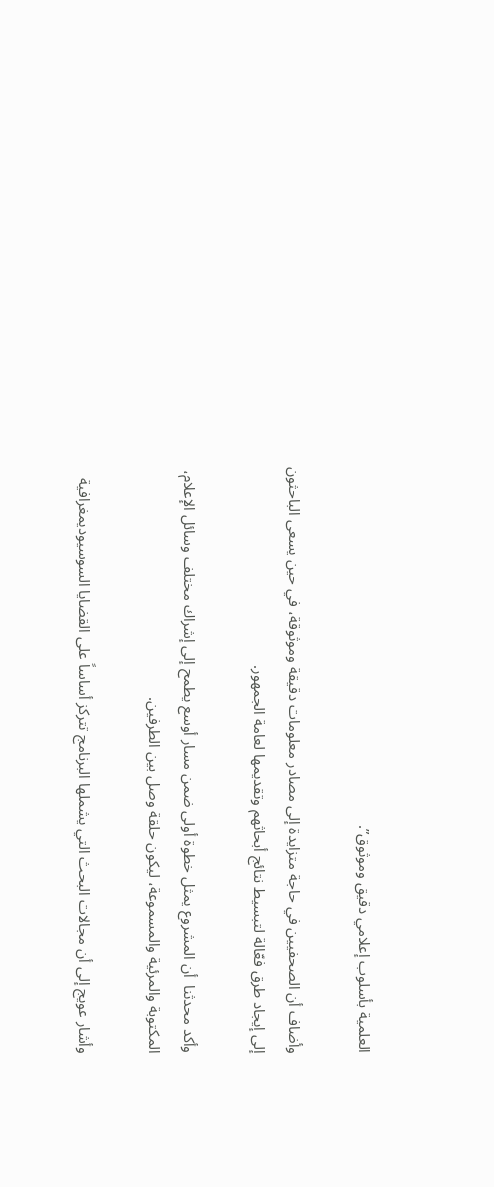العلمية بأسلوب إعلامي دقيق وموثوق”.

وأضاف أن الصحفيين في حاجة متزايدة إلى مصادر معلومات دقيقة وموثوقة، في حين يسعى الباحثون إلى إيجاد طرق فعّالة لتبسيط نتائج أبحاثهم وتقديمها لعامة الجمهور.

وأكد محدثنا  أن المشروع يمثل خطوة أولى ضمن مسار أوسع يطمح إلى إشراك مختلف وسائل الإعلام، المكتوبة والمرئية والمسموعة، ليكون حلقة وصل بين الطرفين.

وأشار عويج إلى أن مجالات البحث التي يشملها البرنامج تتركز أساساً على القضايا السوسيوديمغرافية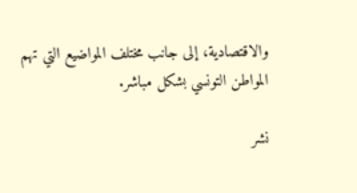والاقتصادية، إلى جانب مختلف المواضيع التي تهم المواطن التونسي بشكل مباشر.

نشر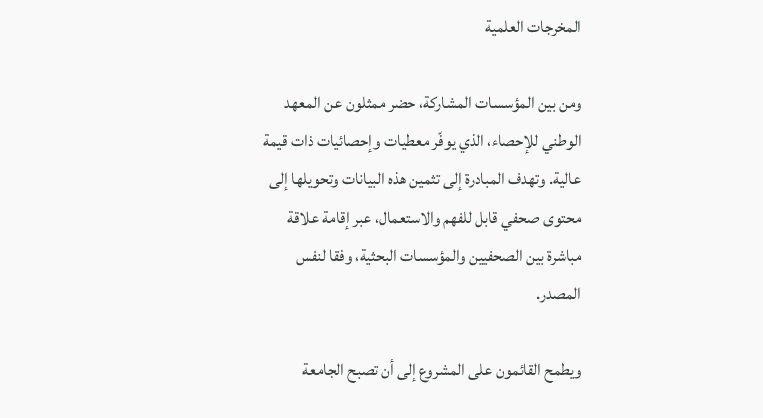المخرجات العلمية

ومن بين المؤسسات المشاركة، حضر ممثلون عن المعهد الوطني للإحصاء، الذي يوفّر معطيات وإحصائيات ذات قيمة عالية. وتهدف المبادرة إلى تثمين هذه البيانات وتحويلها إلى محتوى صحفي قابل للفهم والاستعمال، عبر إقامة علاقة مباشرة بين الصحفيين والمؤسسات البحثية، وفقا لنفس المصدر.

ويطمح القائمون على المشروع إلى أن تصبح الجامعة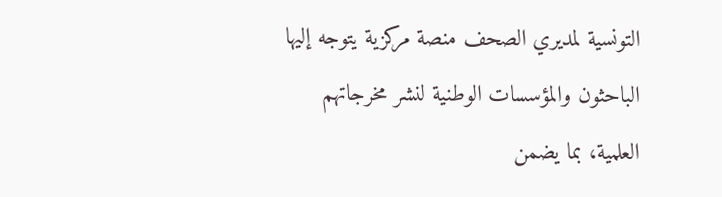التونسية لمديري الصحف منصة مركزية يتوجه إليها الباحثون والمؤسسات الوطنية لنشر مخرجاتهم العلمية، بما يضمن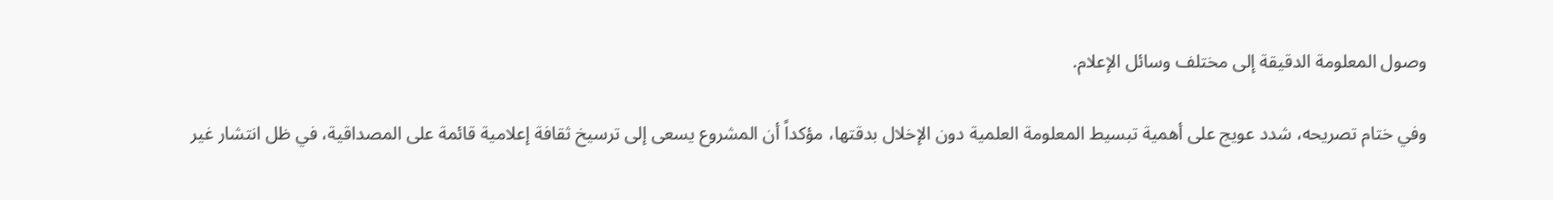وصول المعلومة الدقيقة إلى مختلف وسائل الإعلام.

وفي ختام تصريحه، شدد عويج على أهمية تبسيط المعلومة العلمية دون الإخلال بدقتها، مؤكداً أن المشروع يسعى إلى ترسيخ ثقافة إعلامية قائمة على المصداقية، في ظل انتشار غير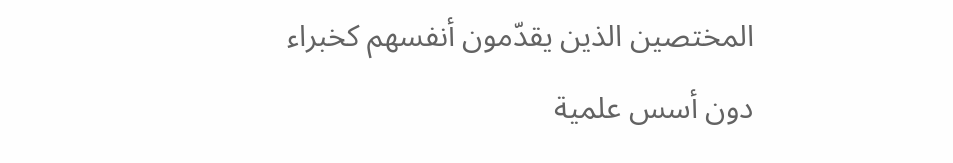المختصين الذين يقدّمون أنفسهم كخبراء دون أسس علمية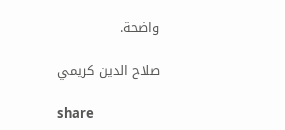واضحة.

صلاح الدين كريمي

share